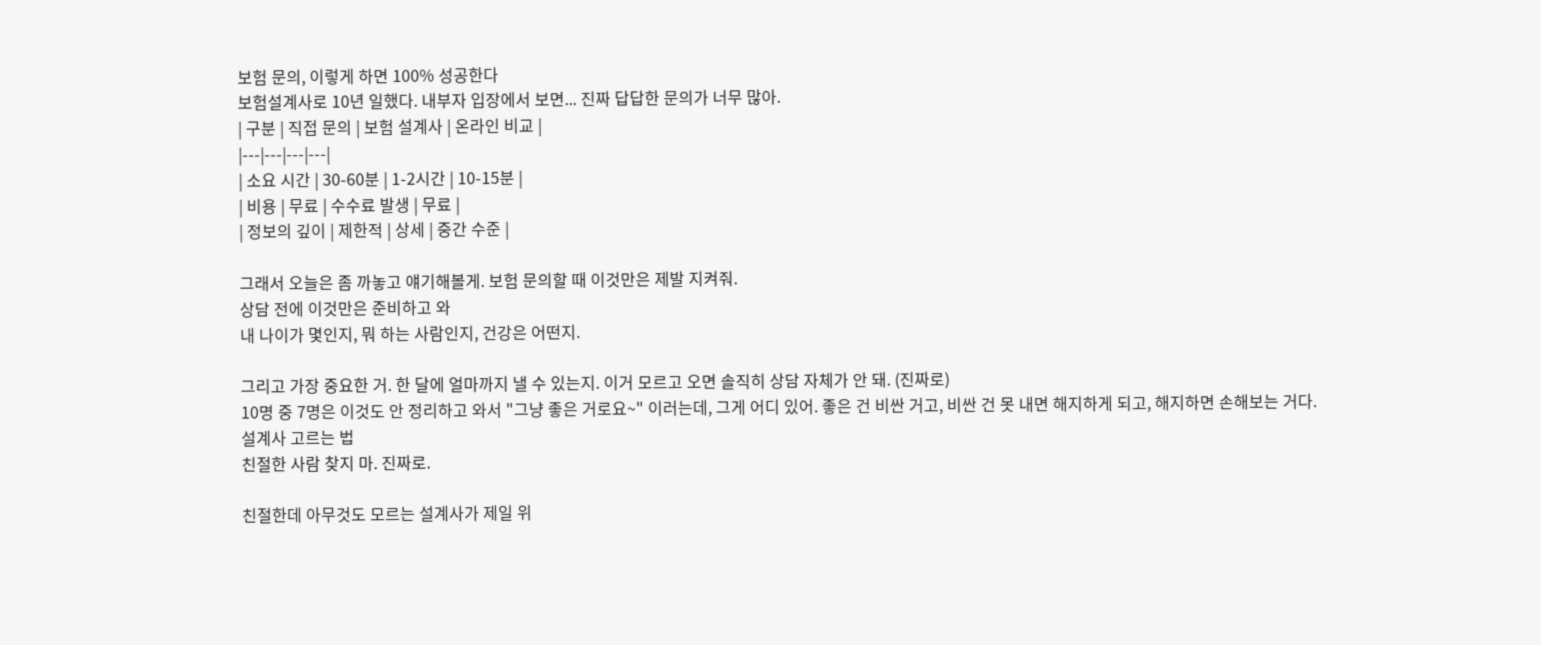보험 문의, 이렇게 하면 100% 성공한다
보험설계사로 10년 일했다. 내부자 입장에서 보면... 진짜 답답한 문의가 너무 많아.
| 구분 | 직접 문의 | 보험 설계사 | 온라인 비교 |
|---|---|---|---|
| 소요 시간 | 30-60분 | 1-2시간 | 10-15분 |
| 비용 | 무료 | 수수료 발생 | 무료 |
| 정보의 깊이 | 제한적 | 상세 | 중간 수준 |

그래서 오늘은 좀 까놓고 얘기해볼게. 보험 문의할 때 이것만은 제발 지켜줘.
상담 전에 이것만은 준비하고 와
내 나이가 몇인지, 뭐 하는 사람인지, 건강은 어떤지.

그리고 가장 중요한 거. 한 달에 얼마까지 낼 수 있는지. 이거 모르고 오면 솔직히 상담 자체가 안 돼. (진짜로)
10명 중 7명은 이것도 안 정리하고 와서 "그냥 좋은 거로요~" 이러는데, 그게 어디 있어. 좋은 건 비싼 거고, 비싼 건 못 내면 해지하게 되고, 해지하면 손해보는 거다.
설계사 고르는 법
친절한 사람 찾지 마. 진짜로.

친절한데 아무것도 모르는 설계사가 제일 위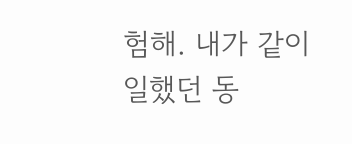험해. 내가 같이 일했던 동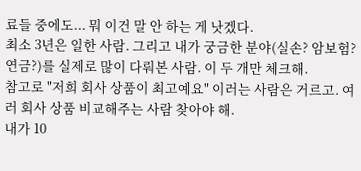료들 중에도... 뭐 이건 말 안 하는 게 낫겠다.
최소 3년은 일한 사람. 그리고 내가 궁금한 분야(실손? 암보험? 연금?)를 실제로 많이 다뤄본 사람. 이 두 개만 체크해.
참고로 "저희 회사 상품이 최고예요" 이러는 사람은 거르고. 여러 회사 상품 비교해주는 사람 찾아야 해.
내가 10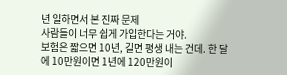년 일하면서 본 진짜 문제
사람들이 너무 쉽게 가입한다는 거야.
보험은 짧으면 10년, 길면 평생 내는 건데. 한 달에 10만원이면 1년에 120만원이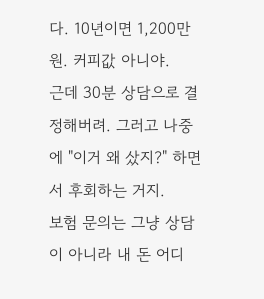다. 10년이면 1,200만원. 커피값 아니야.
근데 30분 상담으로 결정해버려. 그러고 나중에 "이거 왜 샀지?" 하면서 후회하는 거지.
보험 문의는 그냥 상담이 아니라 내 돈 어디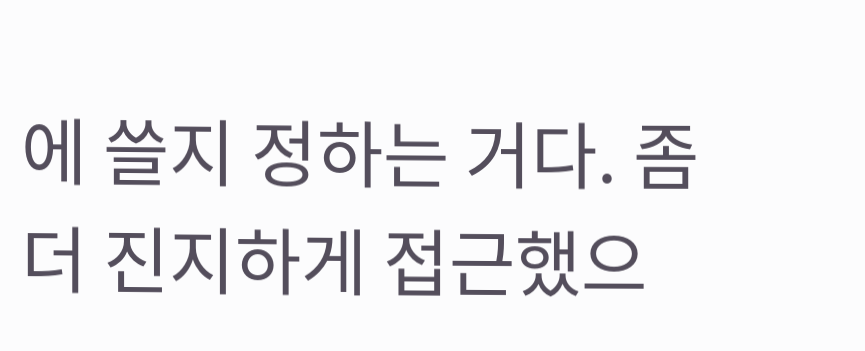에 쓸지 정하는 거다. 좀 더 진지하게 접근했으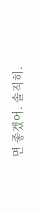면 좋겠어. 솔직히.